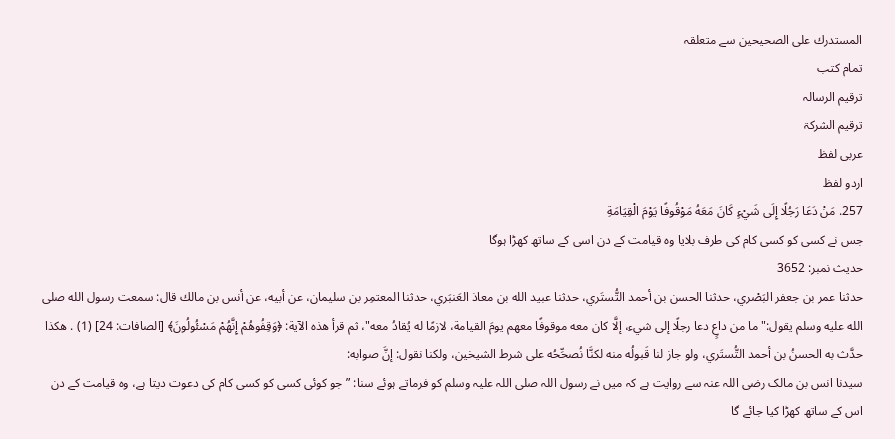المستدرك على الصحيحين سے متعلقہ
تمام کتب
ترقیم الرسالہ
ترقيم الشرکۃ
عربی لفظ
اردو لفظ
257. مَنْ دَعَا رَجُلًا إِلَى شَيْءٍ كَانَ مَعَهُ مَوْقُوفًا يَوْمَ الْقِيَامَةِ
جس نے کسی کو کسی کام کی طرف بلایا وہ قیامت کے دن اسی کے ساتھ کھڑا ہوگا
حدیث نمبر: 3652
حدثنا عمر بن جعفر البَصْري، حدثنا الحسن بن أحمد التُّستَري، حدثنا عبيد الله بن معاذ العَنبَري، حدثنا المعتمِر بن سليمان، عن أبيه، عن أنس بن مالك قال: سمعت رسول الله صلى الله عليه وسلم يقول:"ما من داعٍ دعا رجلًا إلى شيء، إلَّا كان معه موقوفًا معهم يومَ القيامة، لازمًا له يُقادُ معه"، ثم قرأ هذه الآية: ﴿وَقِفُوهُمْ إِنَّهُمْ مَسْئُولُونَ﴾ [الصافات: 24] (1) . هكذا حدَّث به الحسنُ بن أحمد التُّستَري، ولو جاز لنا قَبولُه منه لكنَّا نُصحِّحُه على شرط الشيخين، ولكنا نقول: إنَّ صوابه:
سیدنا انس بن مالک رضی اللہ عنہ سے روایت ہے کہ میں نے رسول اللہ صلی اللہ علیہ وسلم کو فرماتے ہوئے سنا: ”جو کوئی کسی کو کسی کام کی دعوت دیتا ہے، وہ قیامت کے دن اس کے ساتھ کھڑا کیا جائے گا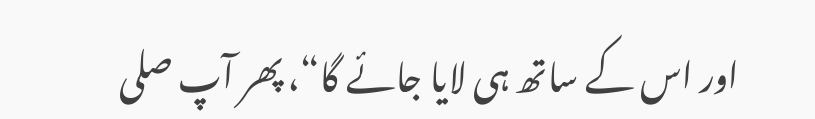اور اس کے ساتھ ہی لایا جائے گا“، پھر آپ صلی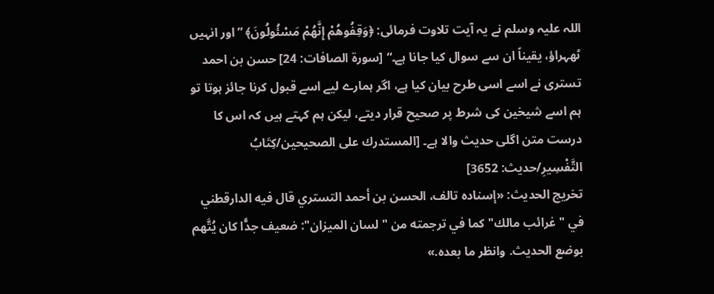اللہ علیہ وسلم نے یہ آیت تلاوت فرمائی: ﴿وَقِفُوهُمْ إِنَّهُمْ مَسْئُولُونَ﴾ ”اور انہیں ٹھہراؤ، یقیناً ان سے سوال کیا جانا ہے۔“ [سورة الصافات: 24] حسن بن احمد تستری نے اسے اسی طرح بیان کیا ہے، اگر ہمارے لیے اسے قبول کرنا جائز ہوتا تو ہم اسے شیخین کی شرط پر صحیح قرار دیتے، لیکن ہم کہتے ہیں کہ اس کا درست متن اگلی حدیث والا ہے۔ [المستدرك على الصحيحين/كِتَابُ التَّفْسِيرِ/حدیث: 3652]
تخریج الحدیث: «إسناده تالف، الحسن بن أحمد التستري قال فيه الدارقطني في "غرائب مالك" كما في ترجمته من "لسان الميزان": ضعيف جدًّا كان يُتَّهم بوضع الحديث. وانظر ما بعده.»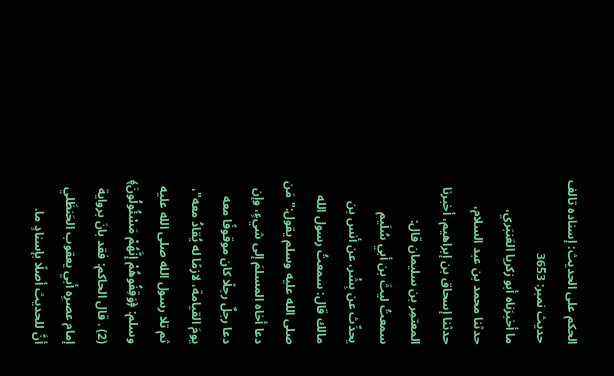الحكم على الحديث: إسناده تالف
حدیث نمبر: 3653
ما أخبرَناه أبو زكريا العَنبَري، حدثنا محمد بن عبد السلام، حدثنا إسحاق بن إبراهيم، أخبرنا المعتمِر بن سليمان قال: سمعتُ ليثَ بن أبي سُلَيم يحدِّث عن بِشْر، عن أنس بن مالك قال: سمعتُ رسول الله صلى الله عليه وسلم يقول:"مَن دعا أخاه المسلمَ إلى شيءٍ، وإن دعا رجلٌ رجلًا كان موقوفًا معه يومَ القيامة، لازمًا له يُقادُ معه"، ثم تلا رسول الله صلى الله عليه وسلم: ﴿وَقِفُوهُمْ إِنَّهُمْ مَسْئُولُونَ﴾ (2) . قال الحاكم: فقد بانَ برواية إمام عصرِه أبي يعقوب الحَنظَلي أنَّ للحديث أصلًا بإسنادٍ ما.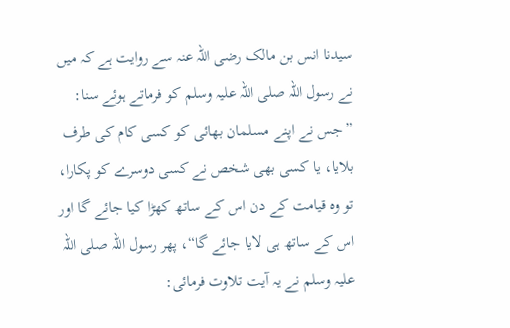سیدنا انس بن مالک رضی اللہ عنہ سے روایت ہے کہ میں نے رسول اللہ صلی اللہ علیہ وسلم کو فرماتے ہوئے سنا: ”جس نے اپنے مسلمان بھائی کو کسی کام کی طرف بلایا، یا کسی بھی شخص نے کسی دوسرے کو پکارا، تو وہ قیامت کے دن اس کے ساتھ کھڑا کیا جائے گا اور اس کے ساتھ ہی لایا جائے گا“، پھر رسول اللہ صلی اللہ علیہ وسلم نے یہ آیت تلاوت فرمائی: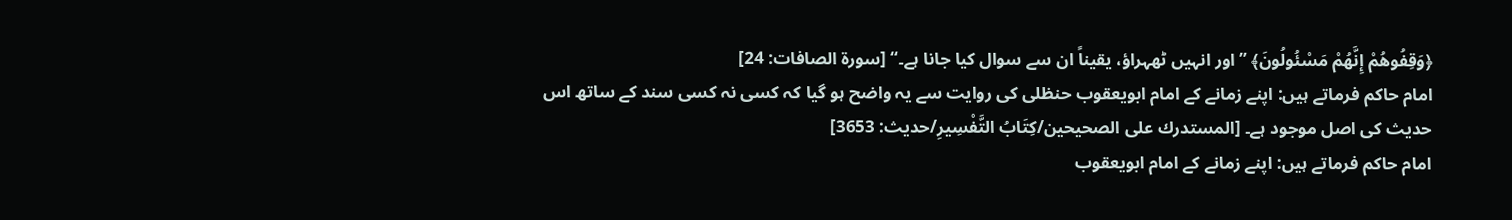﴿وَقِفُوهُمْ إِنَّهُمْ مَسْئُولُونَ﴾ ”اور انہیں ٹھہراؤ، یقیناً ان سے سوال کیا جانا ہے۔“ [سورة الصافات: 24]
امام حاکم فرماتے ہیں: اپنے زمانے کے امام ابویعقوب حنظلی کی روایت سے یہ واضح ہو گیا کہ کسی نہ کسی سند کے ساتھ اس حدیث کی اصل موجود ہے۔ [المستدرك على الصحيحين/كِتَابُ التَّفْسِيرِ/حدیث: 3653]
امام حاکم فرماتے ہیں: اپنے زمانے کے امام ابویعقوب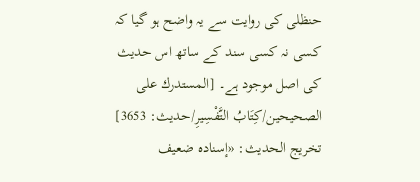حنظلی کی روایت سے یہ واضح ہو گیا کہ کسی نہ کسی سند کے ساتھ اس حدیث کی اصل موجود ہے۔ [المستدرك على الصحيحين/كِتَابُ التَّفْسِيرِ/حدیث: 3653]
تخریج الحدیث: «إسناده ضعيف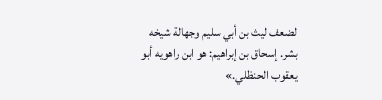لضعف ليث بن أبي سليم وجهالة شيخه بشر. إسحاق بن إبراهيم: هو ابن راهويه أبو يعقوب الحنظلي.»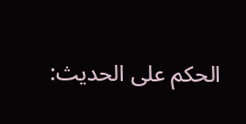الحكم على الحديث: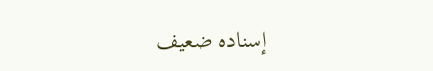إسناده ضعيف